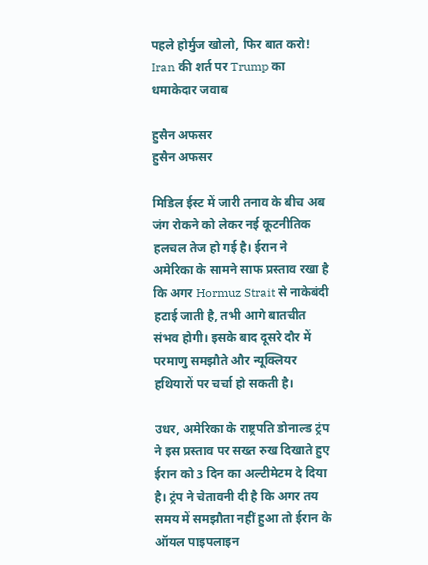पहले होर्मुज खोलो, फिर बात करो! Iran की शर्त पर Trump का धमाकेदार जवाब

हुसैन अफसर
हुसैन अफसर

मिडिल ईस्ट में जारी तनाव के बीच अब जंग रोकने को लेकर नई कूटनीतिक हलचल तेज हो गई है। ईरान ने अमेरिका के सामने साफ प्रस्ताव रखा है कि अगर Hormuz Strait से नाकेबंदी हटाई जाती है, तभी आगे बातचीत संभव होगी। इसके बाद दूसरे दौर में परमाणु समझौते और न्यूक्लियर हथियारों पर चर्चा हो सकती है।

उधर, अमेरिका के राष्ट्रपति डोनाल्ड ट्रंप ने इस प्रस्ताव पर सख्त रुख दिखाते हुए ईरान को 3 दिन का अल्टीमेटम दे दिया है। ट्रंप ने चेतावनी दी है कि अगर तय समय में समझौता नहीं हुआ तो ईरान के ऑयल पाइपलाइन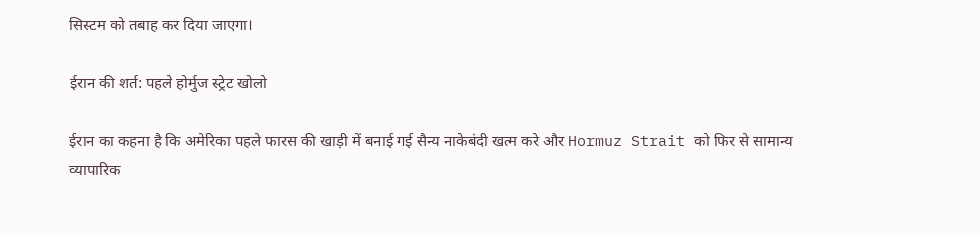सिस्टम को तबाह कर दिया जाएगा।

ईरान की शर्त: पहले होर्मुज स्ट्रेट खोलो

ईरान का कहना है कि अमेरिका पहले फारस की खाड़ी में बनाई गई सैन्य नाकेबंदी खत्म करे और Hormuz Strait को फिर से सामान्य व्यापारिक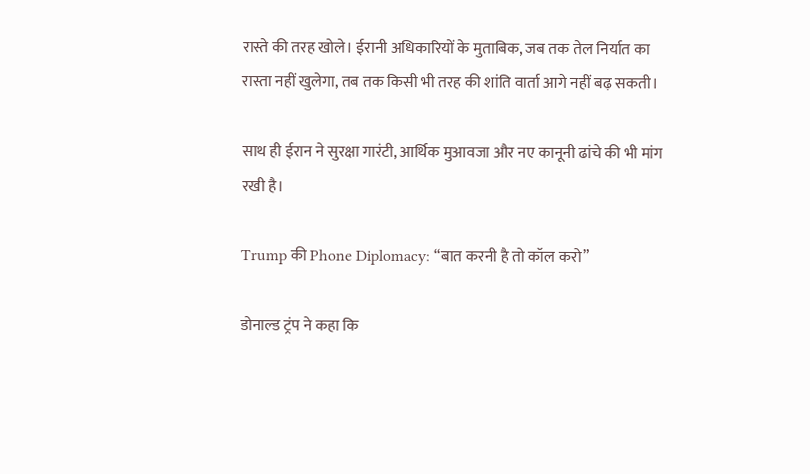रास्ते की तरह खोले। ईरानी अधिकारियों के मुताबिक, जब तक तेल निर्यात का रास्ता नहीं खुलेगा, तब तक किसी भी तरह की शांति वार्ता आगे नहीं बढ़ सकती।

साथ ही ईरान ने सुरक्षा गारंटी, आर्थिक मुआवजा और नए कानूनी ढांचे की भी मांग रखी है।

Trump की Phone Diplomacy: “बात करनी है तो कॉल करो”

डोनाल्ड ट्रंप ने कहा कि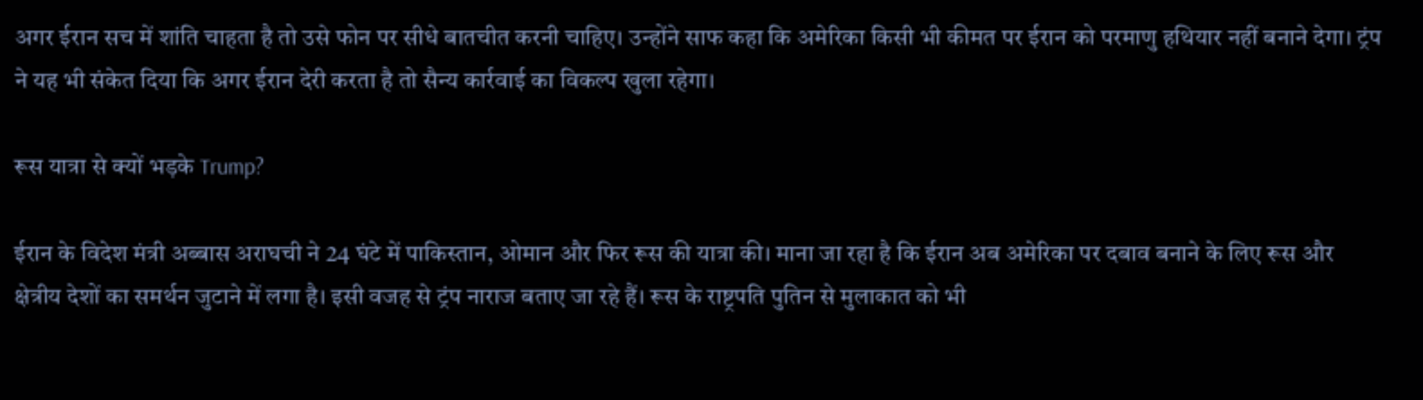अगर ईरान सच में शांति चाहता है तो उसे फोन पर सीधे बातचीत करनी चाहिए। उन्होंने साफ कहा कि अमेरिका किसी भी कीमत पर ईरान को परमाणु हथियार नहीं बनाने देगा। ट्रंप ने यह भी संकेत दिया कि अगर ईरान देरी करता है तो सैन्य कार्रवाई का विकल्प खुला रहेगा।

रूस यात्रा से क्यों भड़के Trump?

ईरान के विदेश मंत्री अब्बास अराघची ने 24 घंटे में पाकिस्तान, ओमान और फिर रूस की यात्रा की। माना जा रहा है कि ईरान अब अमेरिका पर दबाव बनाने के लिए रूस और क्षेत्रीय देशों का समर्थन जुटाने में लगा है। इसी वजह से ट्रंप नाराज बताए जा रहे हैं। रूस के राष्ट्रपति पुतिन से मुलाकात को भी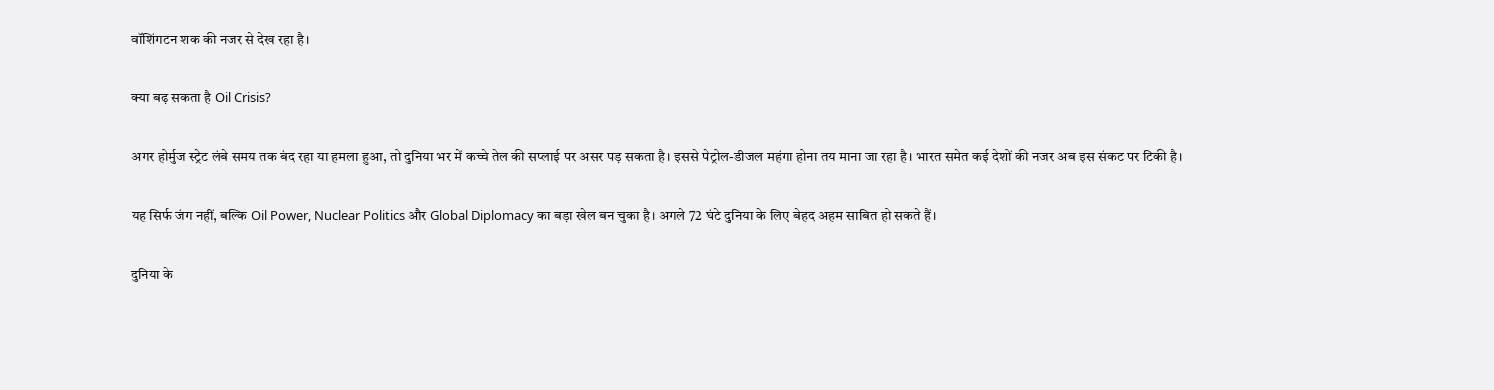वॉशिंगटन शक की नजर से देख रहा है।

क्या बढ़ सकता है Oil Crisis?

अगर होर्मुज स्ट्रेट लंबे समय तक बंद रहा या हमला हुआ, तो दुनिया भर में कच्चे तेल की सप्लाई पर असर पड़ सकता है। इससे पेट्रोल-डीजल महंगा होना तय माना जा रहा है। भारत समेत कई देशों की नजर अब इस संकट पर टिकी है।

यह सिर्फ जंग नहीं, बल्कि Oil Power, Nuclear Politics और Global Diplomacy का बड़ा खेल बन चुका है। अगले 72 घंटे दुनिया के लिए बेहद अहम साबित हो सकते हैं।

दुनिया के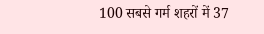100 सबसे गर्म शहरों में 37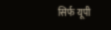सिर्फ यूपी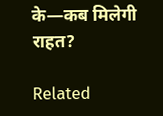के—कब मिलेगी राहत?

Related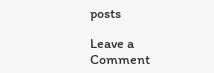posts

Leave a Comment